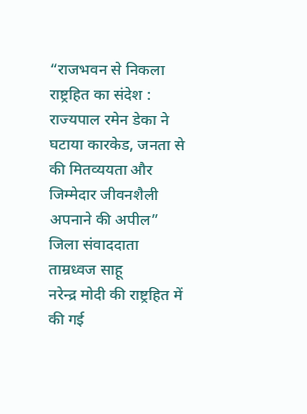“राजभवन से निकला राष्ट्रहित का संदेश : राज्यपाल रमेन डेका ने घटाया कारकेड, जनता से की मितव्ययता और जिम्मेदार जीवनशैली अपनाने की अपील”
जिला संवाददाता ताम्रध्वज साहू
नरेन्द्र मोदी की राष्ट्रहित में की गई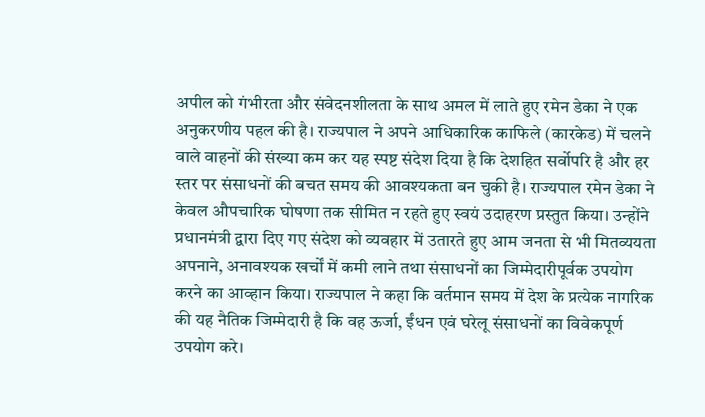अपील को गंभीरता और संवेदनशीलता के साथ अमल में लाते हुए रमेन डेका ने एक अनुकरणीय पहल की है। राज्यपाल ने अपने आधिकारिक काफिले (कारकेड) में चलने वाले वाहनों की संख्या कम कर यह स्पष्ट संदेश दिया है कि देशहित सर्वोपरि है और हर स्तर पर संसाधनों की बचत समय की आवश्यकता बन चुकी है। राज्यपाल रमेन डेका ने केवल औपचारिक घोषणा तक सीमित न रहते हुए स्वयं उदाहरण प्रस्तुत किया। उन्होंने प्रधानमंत्री द्वारा दिए गए संदेश को व्यवहार में उतारते हुए आम जनता से भी मितव्ययता अपनाने, अनावश्यक खर्चों में कमी लाने तथा संसाधनों का जिम्मेदारीपूर्वक उपयोग करने का आव्हान किया। राज्यपाल ने कहा कि वर्तमान समय में देश के प्रत्येक नागरिक की यह नैतिक जिम्मेदारी है कि वह ऊर्जा, ईंधन एवं घरेलू संसाधनों का विवेकपूर्ण उपयोग करे।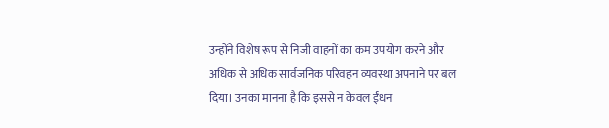उन्होंने विशेष रूप से निजी वाहनों का कम उपयोग करने और अधिक से अधिक सार्वजनिक परिवहन व्यवस्था अपनाने पर बल दिया। उनका मानना है कि इससे न केवल ईंधन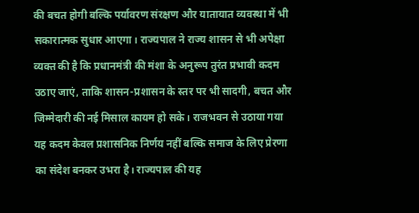की बचत होगी बल्कि पर्यावरण संरक्षण और यातायात व्यवस्था में भी सकारात्मक सुधार आएगा। राज्यपाल ने राज्य शासन से भी अपेक्षा व्यक्त की है कि प्रधानमंत्री की मंशा के अनुरूप तुरंत प्रभावी कदम उठाए जाएं, ताकि शासन-प्रशासन के स्तर पर भी सादगी, बचत और जिम्मेदारी की नई मिसाल कायम हो सके। राजभवन से उठाया गया यह कदम केवल प्रशासनिक निर्णय नहीं बल्कि समाज के लिए प्रेरणा का संदेश बनकर उभरा है। राज्यपाल की यह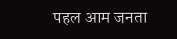पहल आम जनता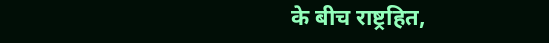के बीच राष्ट्रहित,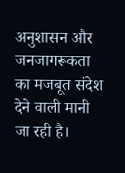अनुशासन और जनजागरूकता का मजबूत संदेश देने वाली मानी जा रही है।